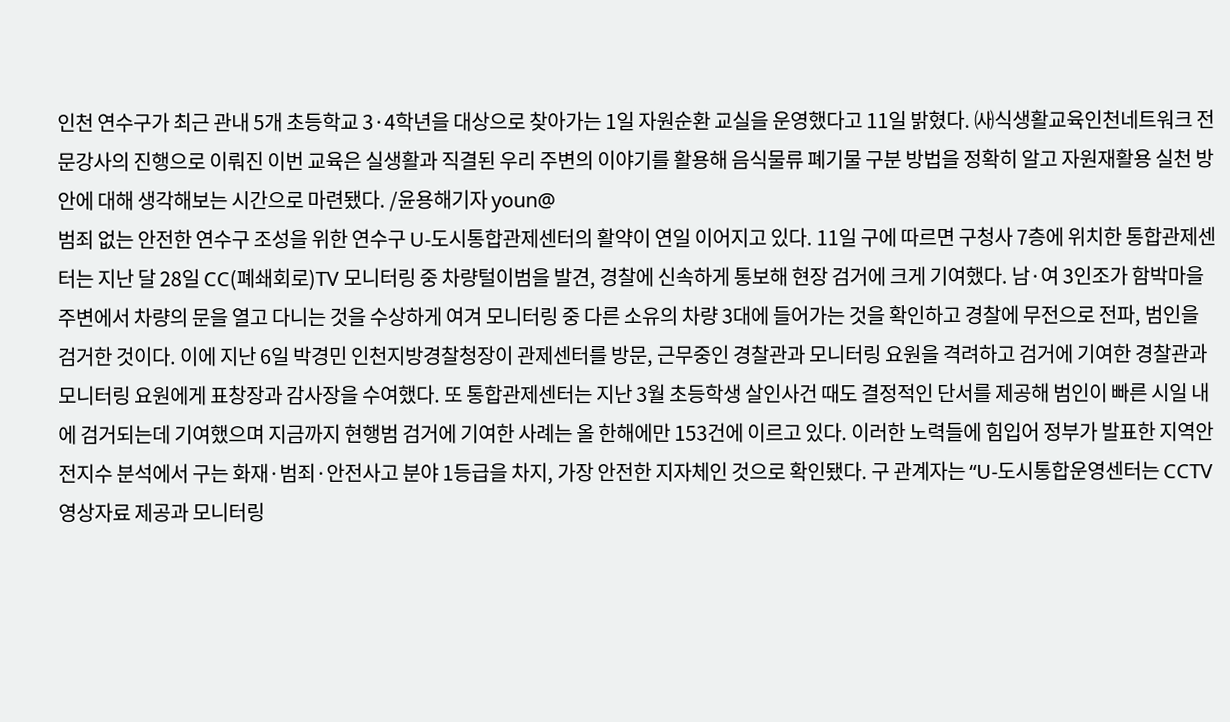인천 연수구가 최근 관내 5개 초등학교 3·4학년을 대상으로 찾아가는 1일 자원순환 교실을 운영했다고 11일 밝혔다. ㈔식생활교육인천네트워크 전문강사의 진행으로 이뤄진 이번 교육은 실생활과 직결된 우리 주변의 이야기를 활용해 음식물류 폐기물 구분 방법을 정확히 알고 자원재활용 실천 방안에 대해 생각해보는 시간으로 마련됐다. /윤용해기자 youn@
범죄 없는 안전한 연수구 조성을 위한 연수구 U-도시통합관제센터의 활약이 연일 이어지고 있다. 11일 구에 따르면 구청사 7층에 위치한 통합관제센터는 지난 달 28일 CC(폐쇄회로)TV 모니터링 중 차량털이범을 발견, 경찰에 신속하게 통보해 현장 검거에 크게 기여했다. 남·여 3인조가 함박마을 주변에서 차량의 문을 열고 다니는 것을 수상하게 여겨 모니터링 중 다른 소유의 차량 3대에 들어가는 것을 확인하고 경찰에 무전으로 전파, 범인을 검거한 것이다. 이에 지난 6일 박경민 인천지방경찰청장이 관제센터를 방문, 근무중인 경찰관과 모니터링 요원을 격려하고 검거에 기여한 경찰관과 모니터링 요원에게 표창장과 감사장을 수여했다. 또 통합관제센터는 지난 3월 초등학생 살인사건 때도 결정적인 단서를 제공해 범인이 빠른 시일 내에 검거되는데 기여했으며 지금까지 현행범 검거에 기여한 사례는 올 한해에만 153건에 이르고 있다. 이러한 노력들에 힘입어 정부가 발표한 지역안전지수 분석에서 구는 화재·범죄·안전사고 분야 1등급을 차지, 가장 안전한 지자체인 것으로 확인됐다. 구 관계자는 “U-도시통합운영센터는 CCTV 영상자료 제공과 모니터링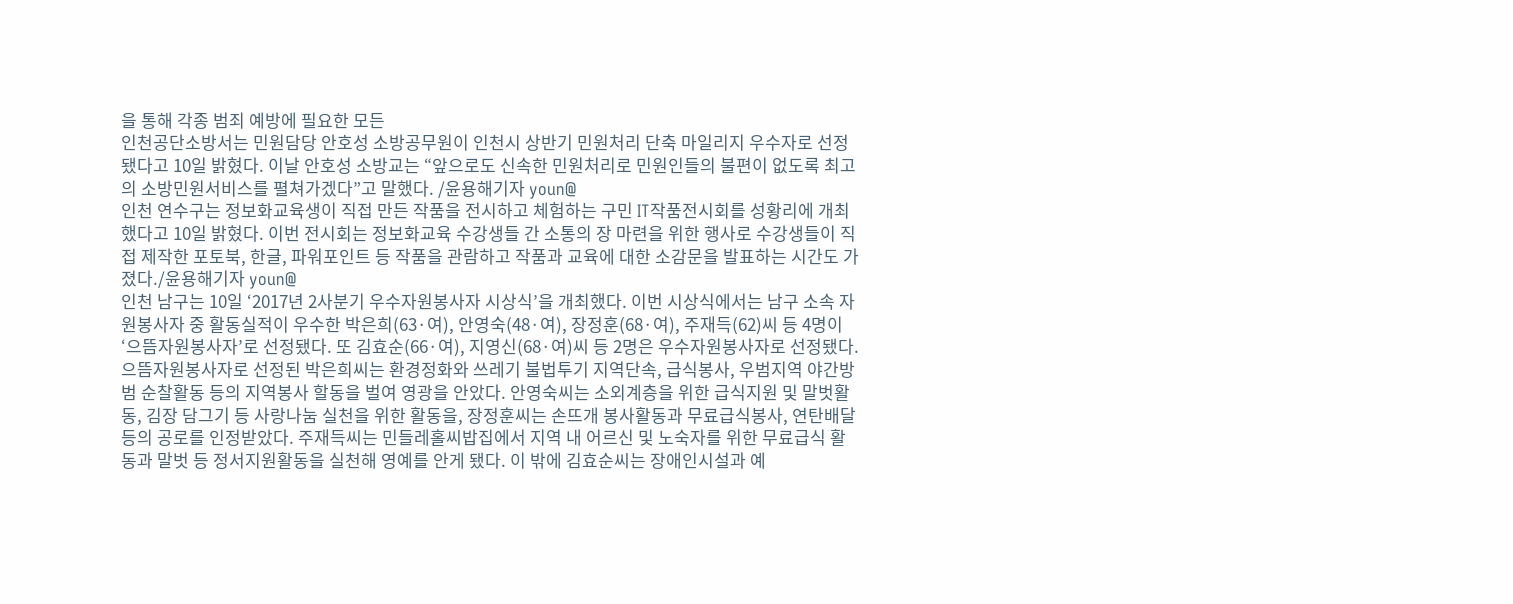을 통해 각종 범죄 예방에 필요한 모든
인천공단소방서는 민원담당 안호성 소방공무원이 인천시 상반기 민원처리 단축 마일리지 우수자로 선정됐다고 10일 밝혔다. 이날 안호성 소방교는 “앞으로도 신속한 민원처리로 민원인들의 불편이 없도록 최고의 소방민원서비스를 펼쳐가겠다”고 말했다. /윤용해기자 youn@
인천 연수구는 정보화교육생이 직접 만든 작품을 전시하고 체험하는 구민 IT작품전시회를 성황리에 개최했다고 10일 밝혔다. 이번 전시회는 정보화교육 수강생들 간 소통의 장 마련을 위한 행사로 수강생들이 직접 제작한 포토북, 한글, 파워포인트 등 작품을 관람하고 작품과 교육에 대한 소감문을 발표하는 시간도 가졌다./윤용해기자 youn@
인천 남구는 10일 ‘2017년 2사분기 우수자원봉사자 시상식’을 개최했다. 이번 시상식에서는 남구 소속 자원봉사자 중 활동실적이 우수한 박은희(63·여), 안영숙(48·여), 장정훈(68·여), 주재득(62)씨 등 4명이 ‘으뜸자원봉사자’로 선정됐다. 또 김효순(66·여), 지영신(68·여)씨 등 2명은 우수자원봉사자로 선정됐다. 으뜸자원봉사자로 선정된 박은희씨는 환경정화와 쓰레기 불법투기 지역단속, 급식봉사, 우범지역 야간방범 순찰활동 등의 지역봉사 할동을 벌여 영광을 안았다. 안영숙씨는 소외계층을 위한 급식지원 및 말벗활동, 김장 담그기 등 사랑나눔 실천을 위한 활동을, 장정훈씨는 손뜨개 봉사활동과 무료급식봉사, 연탄배달 등의 공로를 인정받았다. 주재득씨는 민들레홀씨밥집에서 지역 내 어르신 및 노숙자를 위한 무료급식 활동과 말벗 등 정서지원활동을 실천해 영예를 안게 됐다. 이 밖에 김효순씨는 장애인시설과 예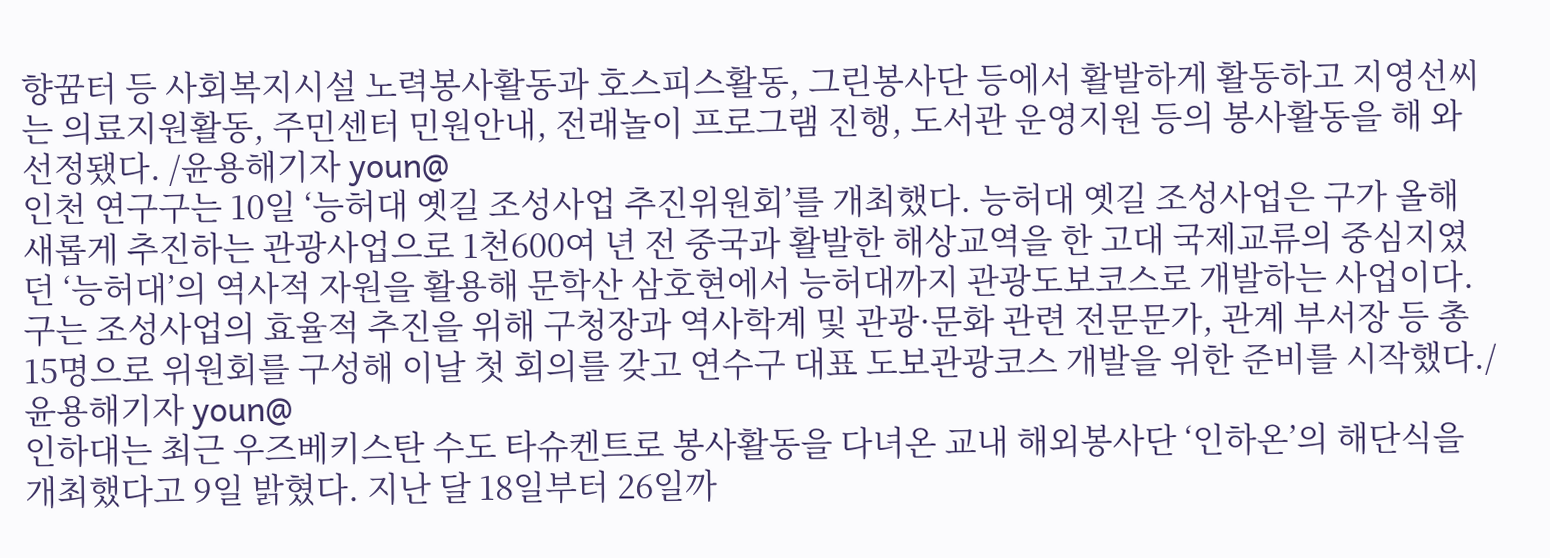향꿈터 등 사회복지시설 노력봉사활동과 호스피스활동, 그린봉사단 등에서 활발하게 활동하고 지영선씨는 의료지원활동, 주민센터 민원안내, 전래놀이 프로그램 진행, 도서관 운영지원 등의 봉사활동을 해 와 선정됐다. /윤용해기자 youn@
인천 연구구는 10일 ‘능허대 옛길 조성사업 추진위원회’를 개최했다. 능허대 옛길 조성사업은 구가 올해 새롭게 추진하는 관광사업으로 1천600여 년 전 중국과 활발한 해상교역을 한 고대 국제교류의 중심지였던 ‘능허대’의 역사적 자원을 활용해 문학산 삼호현에서 능허대까지 관광도보코스로 개발하는 사업이다. 구는 조성사업의 효율적 추진을 위해 구청장과 역사학계 및 관광·문화 관련 전문문가, 관계 부서장 등 총 15명으로 위원회를 구성해 이날 첫 회의를 갖고 연수구 대표 도보관광코스 개발을 위한 준비를 시작했다./윤용해기자 youn@
인하대는 최근 우즈베키스탄 수도 타슈켄트로 봉사활동을 다녀온 교내 해외봉사단 ‘인하온’의 해단식을 개최했다고 9일 밝혔다. 지난 달 18일부터 26일까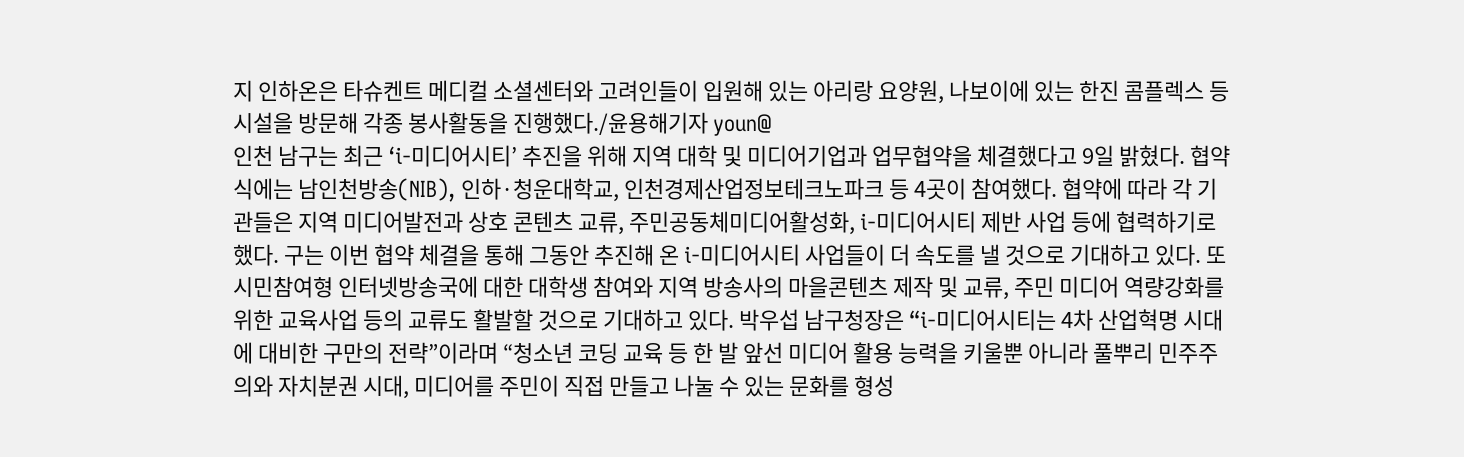지 인하온은 타슈켄트 메디컬 소셜센터와 고려인들이 입원해 있는 아리랑 요양원, 나보이에 있는 한진 콤플렉스 등 시설을 방문해 각종 봉사활동을 진행했다./윤용해기자 youn@
인천 남구는 최근 ‘i-미디어시티’ 추진을 위해 지역 대학 및 미디어기업과 업무협약을 체결했다고 9일 밝혔다. 협약식에는 남인천방송(NIB), 인하·청운대학교, 인천경제산업정보테크노파크 등 4곳이 참여했다. 협약에 따라 각 기관들은 지역 미디어발전과 상호 콘텐츠 교류, 주민공동체미디어활성화, i-미디어시티 제반 사업 등에 협력하기로 했다. 구는 이번 협약 체결을 통해 그동안 추진해 온 i-미디어시티 사업들이 더 속도를 낼 것으로 기대하고 있다. 또 시민참여형 인터넷방송국에 대한 대학생 참여와 지역 방송사의 마을콘텐츠 제작 및 교류, 주민 미디어 역량강화를 위한 교육사업 등의 교류도 활발할 것으로 기대하고 있다. 박우섭 남구청장은 “i-미디어시티는 4차 산업혁명 시대에 대비한 구만의 전략”이라며 “청소년 코딩 교육 등 한 발 앞선 미디어 활용 능력을 키울뿐 아니라 풀뿌리 민주주의와 자치분권 시대, 미디어를 주민이 직접 만들고 나눌 수 있는 문화를 형성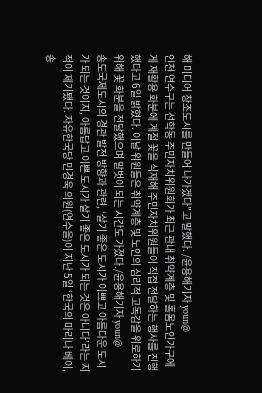해 미디어 창조도시를 만들어 나가겠다”고 말했다. /윤용해기자 youn@
인천 연수구는 선학동 주민자치위원회가 최근 관내 취약계층 및 홀몸노인가구에게 재활용 화분에 계절 꽃을 식재해 주민자치위원들이 직접 전달하는 행사를 진행했다고 6일 밝혔다. 이날 위원들은 취약계층 및 노인의 심리적 고독감을 위로하기 위해 꽃 화분을 전달했으며 말벗이 되는 시간도 가졌다./윤용해기자 youn@
송도국제도시의 경관 발전 방향과 관련, ‘살기 좋은 도시가 이쁘고 아름다운 도시가 되는 것이지, 아름답고 이쁜 도시가 살기 좋은 도시가 되는 것은 아니다’라는 지적이 제기됐다. 자유한국당 민경욱 의원(연수을)이 지난 5일 ‘한국의 마리나 베이, 송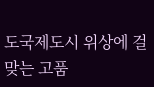도국제도시 위상에 걸 맞는 고품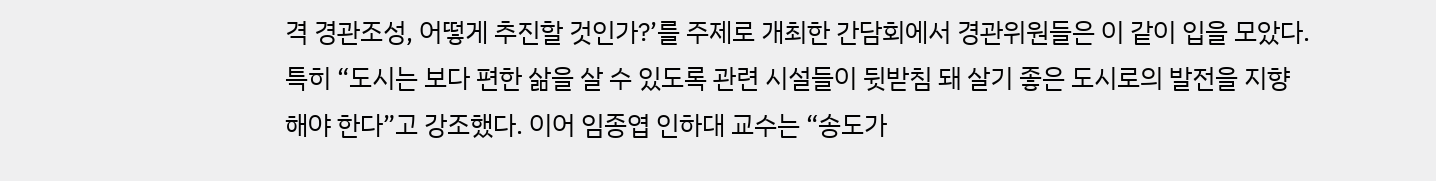격 경관조성, 어떻게 추진할 것인가?’를 주제로 개최한 간담회에서 경관위원들은 이 같이 입을 모았다. 특히 “도시는 보다 편한 삶을 살 수 있도록 관련 시설들이 뒷받침 돼 살기 좋은 도시로의 발전을 지향해야 한다”고 강조했다. 이어 임종엽 인하대 교수는 “송도가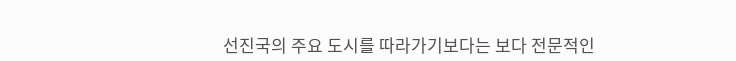선진국의 주요 도시를 따라가기보다는 보다 전문적인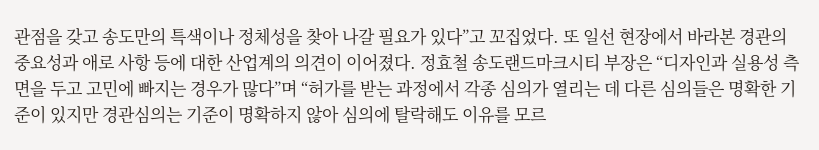관점을 갖고 송도만의 특색이나 정체성을 찾아 나갈 필요가 있다”고 꼬집었다. 또 일선 현장에서 바라본 경관의 중요성과 애로 사항 등에 대한 산업계의 의견이 이어졌다. 정효철 송도랜드마크시티 부장은 “디자인과 실용성 측면을 두고 고민에 빠지는 경우가 많다”며 “허가를 받는 과정에서 각종 심의가 열리는 데 다른 심의들은 명확한 기준이 있지만 경관심의는 기준이 명확하지 않아 심의에 탈락해도 이유를 모르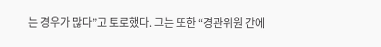는 경우가 많다”고 토로했다. 그는 또한 “경관위원 간에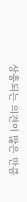상충되는 의견이 많은 만큼